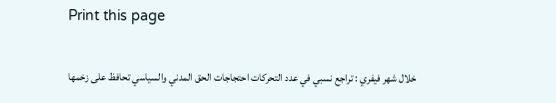Print this page

خلال شهر فيفري : تراجع نسبي في عدد التحركات احتجاجات الحق المدني والسياسي تحافظ على زخمها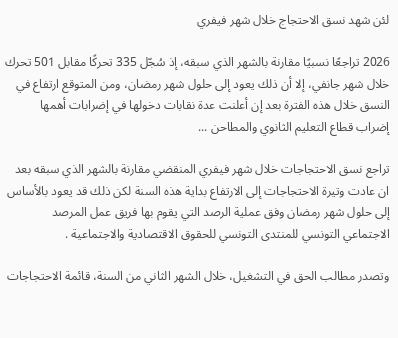لئن شهد نسق الاحتجاج خلال شهر فيفري

2026 تراجعًا نسبيًا مقارنة بالشهر الذي سبقه، إذ سُجّل 335 تحركًا مقابل 501 تحرك خلال شهر جانفي، إلا أن ذلك يعود إلى حلول شهر رمضان، ومن المتوقع ارتفاع في النسق خلال هذه الفترة بعد إن أعلنت عدة نقابات دخولها في إضرابات أهمها إضراب قطاع التعليم الثانوي والمطاحن ...

تراجع نسق الاحتجاجات خلال شهر فيفري المنقضي مقارنة بالشهر الذي سبقه بعد ان عادت وتيرة الاحتجاجات إلى الارتفاع بداية هذه السنة لكن ذلك قد يعود بالأساس إلى حلول شهر رمضان وفق عملية الرصد التي يقوم بها فريق عمل المرصد الاجتماعي التونسي للمنتدى التونسي للحقوق الاقتصادية والاجتماعية .

وتصدر مطالب الحق في التشغيل، خلال الشهر الثاني من السنة، قائمة الاحتجاجات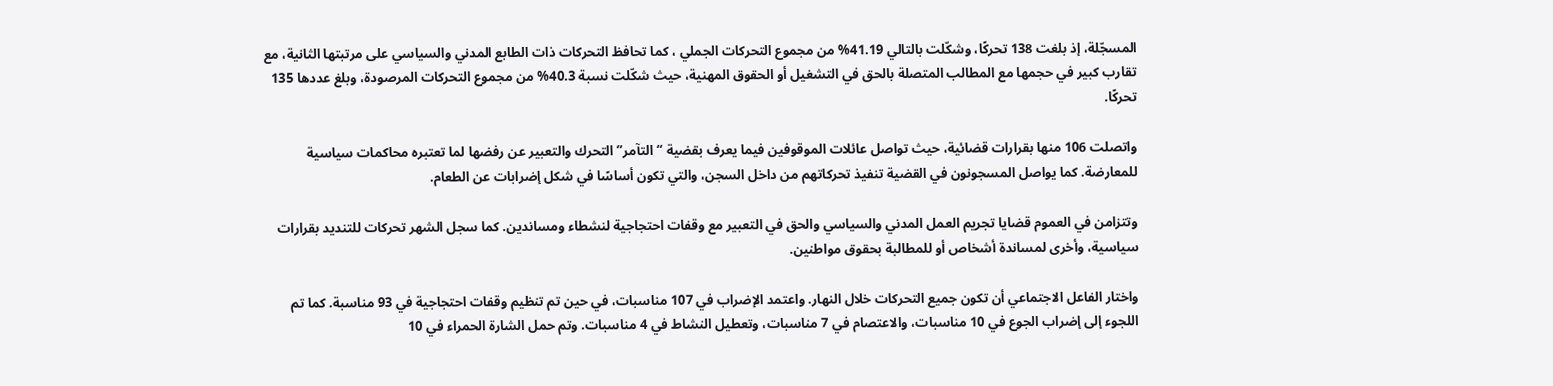المسجّلة، إذ بلغت 138 تحركًا، وشكّلت بالتالي 41.19% من مجموع التحركات الجملي ، كما تحافظ التحركات ذات الطابع المدني والسياسي على مرتبتها الثانية، مع تقارب كبير في حجمها مع المطالب المتصلة بالحق في التشغيل أو الحقوق المهنية، حيث شكّلت نسبة 40.3% من مجموع التحركات المرصودة، وبلغ عددها 135 تحركًا.

واتصلت 106 منها بقرارات قضائية، حيث تواصل عائلات الموقوفين فيما يعرف بقضية “التآمر” التحرك والتعبير عن رفضها لما تعتبره محاكمات سياسية للمعارضة. كما يواصل المسجونون في القضية تنفيذ تحركاتهم من داخل السجن، والتي تكون أساسًا في شكل إضرابات عن الطعام.

وتتزامن في العموم قضايا تجريم العمل المدني والسياسي والحق في التعبير مع وقفات احتجاجية لنشطاء ومساندين. كما سجل الشهر تحركات للتنديد بقرارات سياسية، وأخرى لمساندة أشخاص أو للمطالبة بحقوق مواطنين.

واختار الفاعل الاجتماعي أن تكون جميع التحركات خلال النهار. واعتمد الإضراب في 107 مناسبات، في حين تم تنظيم وقفات احتجاجية في 93 مناسبة. كما تم اللجوء إلى إضراب الجوع في 10 مناسبات، والاعتصام في 7 مناسبات، وتعطيل النشاط في 4 مناسبات. وتم حمل الشارة الحمراء في 10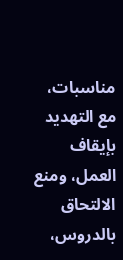مناسبات، مع التهديد بإيقاف العمل، ومنع الالتحاق بالدروس،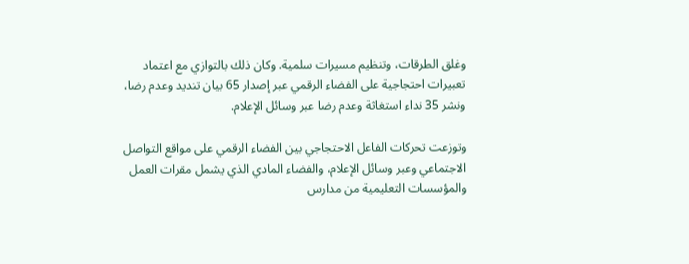وغلق الطرقات، وتنظيم مسيرات سلمية. وكان ذلك بالتوازي مع اعتماد تعبيرات احتجاجية على الفضاء الرقمي عبر إصدار 65 بيان تنديد وعدم رضا، ونشر 35 نداء استغاثة وعدم رضا عبر وسائل الإعلام.

وتوزعت تحركات الفاعل الاحتجاجي بين الفضاء الرقمي على مواقع التواصل الاجتماعي وعبر وسائل الإعلام، والفضاء المادي الذي يشمل مقرات العمل والمؤسسات التعليمية من مدارس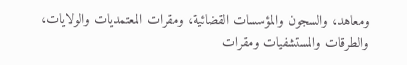ومعاهد، والسجون والمؤسسات القضائية، ومقرات المعتمديات والولايات، والطرقات والمستشفيات ومقرات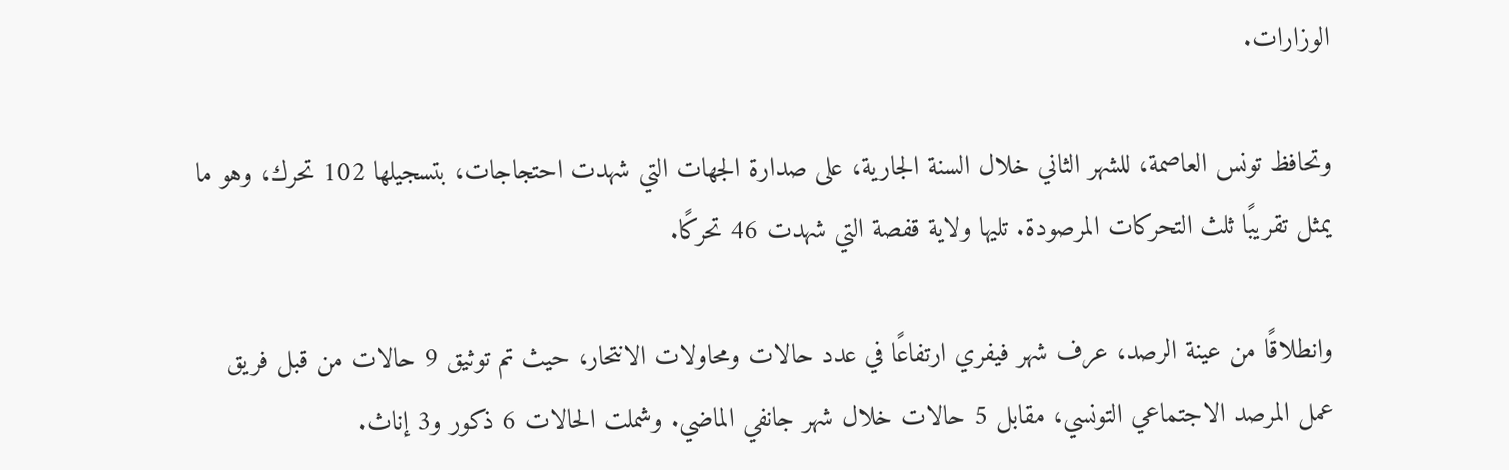الوزارات.

وتحافظ تونس العاصمة، للشهر الثاني خلال السنة الجارية، على صدارة الجهات التي شهدت احتجاجات، بتسجيلها 102 تحرك، وهو ما يمثل تقريبًا ثلث التحركات المرصودة. تليها ولاية قفصة التي شهدت 46 تحركًا.

وانطلاقًا من عينة الرصد، عرف شهر فيفري ارتفاعًا في عدد حالات ومحاولات الانتحار، حيث تم توثيق 9 حالات من قبل فريق عمل المرصد الاجتماعي التونسي، مقابل 5 حالات خلال شهر جانفي الماضي. وشملت الحالات 6 ذكور و3 إناث.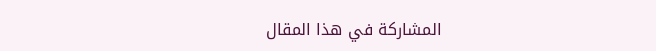المشاركة في هذا المقال